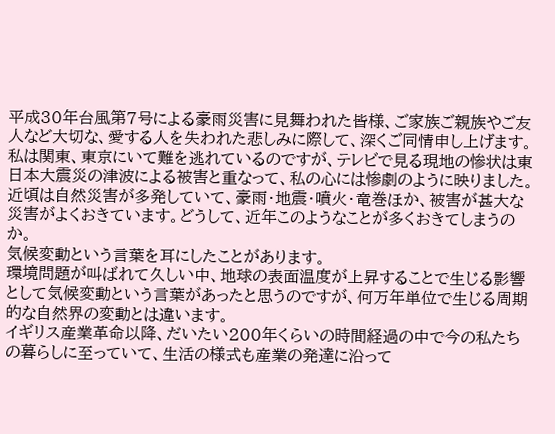平成30年台風第7号による豪雨災害に見舞われた皆様、ご家族ご親族やご友人など大切な、愛する人を失われた悲しみに際して、深くご同情申し上げます。
私は関東、東京にいて難を逃れているのですが、テレビで見る現地の惨状は東日本大震災の津波による被害と重なって、私の心には惨劇のように映りました。
近頃は自然災害が多発していて、豪雨・地震・噴火・竜巻ほか、被害が甚大な災害がよくおきています。どうして、近年このようなことが多くおきてしまうのか。
気候変動という言葉を耳にしたことがあります。
環境問題が叫ばれて久しい中、地球の表面温度が上昇することで生じる影響として気候変動という言葉があったと思うのですが、何万年単位で生じる周期的な自然界の変動とは違います。
イギリス産業革命以降、だいたい200年くらいの時間経過の中で今の私たちの暮らしに至っていて、生活の様式も産業の発達に沿って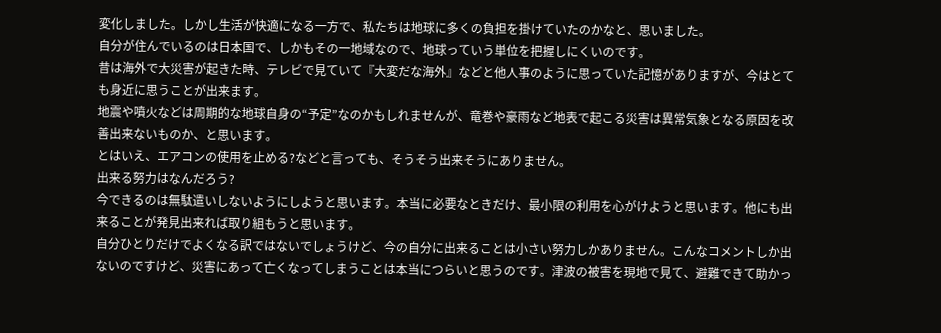変化しました。しかし生活が快適になる一方で、私たちは地球に多くの負担を掛けていたのかなと、思いました。
自分が住んでいるのは日本国で、しかもその一地域なので、地球っていう単位を把握しにくいのです。
昔は海外で大災害が起きた時、テレビで見ていて『大変だな海外』などと他人事のように思っていた記憶がありますが、今はとても身近に思うことが出来ます。
地震や噴火などは周期的な地球自身の“予定”なのかもしれませんが、竜巻や豪雨など地表で起こる災害は異常気象となる原因を改善出来ないものか、と思います。
とはいえ、エアコンの使用を止める?などと言っても、そうそう出来そうにありません。
出来る努力はなんだろう?
今できるのは無駄遣いしないようにしようと思います。本当に必要なときだけ、最小限の利用を心がけようと思います。他にも出来ることが発見出来れば取り組もうと思います。
自分ひとりだけでよくなる訳ではないでしょうけど、今の自分に出来ることは小さい努力しかありません。こんなコメントしか出ないのですけど、災害にあって亡くなってしまうことは本当につらいと思うのです。津波の被害を現地で見て、避難できて助かっ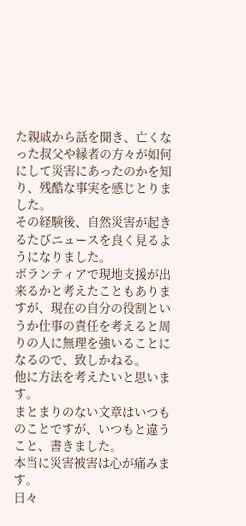た親戚から話を聞き、亡くなった叔父や縁者の方々が如何にして災害にあったのかを知り、残酷な事実を感じとりました。
その経験後、自然災害が起きるたびニュースを良く見るようになりました。
ボランティアで現地支援が出来るかと考えたこともありますが、現在の自分の役割というか仕事の責任を考えると周りの人に無理を強いることになるので、致しかねる。
他に方法を考えたいと思います。
まとまりのない文章はいつものことですが、いつもと違うこと、書きました。
本当に災害被害は心が痛みます。
日々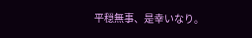平穏無事、是幸いなり。